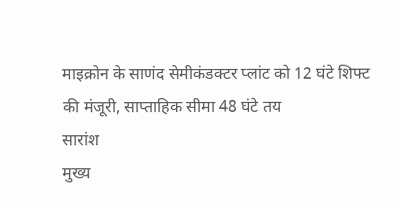माइक्रोन के साणंद सेमीकंडक्टर प्लांट को 12 घंटे शिफ्ट की मंजूरी, साप्ताहिक सीमा 48 घंटे तय
सारांश
मुख्य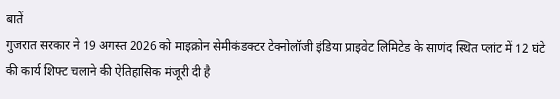बातें
गुजरात सरकार ने 19 अगस्त 2026 को माइक्रोन सेमीकंडक्टर टेक्नोलॉजी इंडिया प्राइवेट लिमिटेड के साणंद स्थित प्लांट में 12 घंटे की कार्य शिफ्ट चलाने की ऐतिहासिक मंजूरी दी है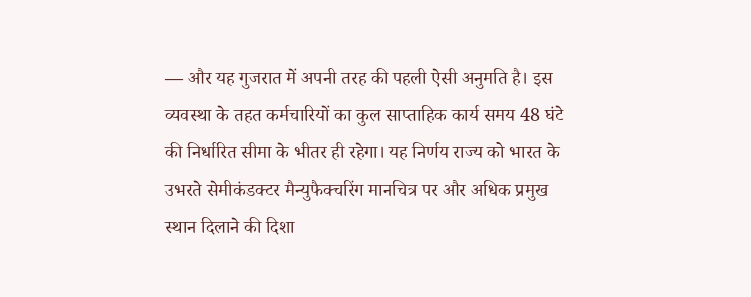— और यह गुजरात में अपनी तरह की पहली ऐसी अनुमति है। इस व्यवस्था के तहत कर्मचारियों का कुल साप्ताहिक कार्य समय 48 घंटे की निर्धारित सीमा के भीतर ही रहेगा। यह निर्णय राज्य को भारत के उभरते सेमीकंडक्टर मैन्युफैक्चरिंग मानचित्र पर और अधिक प्रमुख स्थान दिलाने की दिशा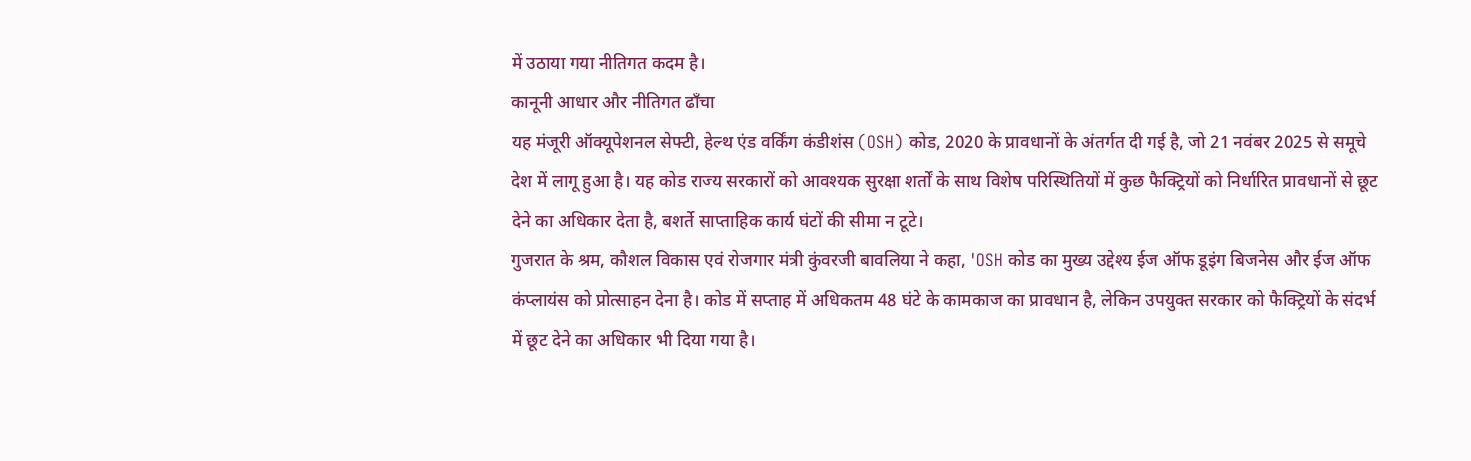में उठाया गया नीतिगत कदम है।
कानूनी आधार और नीतिगत ढाँचा
यह मंजूरी ऑक्यूपेशनल सेफ्टी, हेल्थ एंड वर्किंग कंडीशंस (OSH) कोड, 2020 के प्रावधानों के अंतर्गत दी गई है, जो 21 नवंबर 2025 से समूचे देश में लागू हुआ है। यह कोड राज्य सरकारों को आवश्यक सुरक्षा शर्तों के साथ विशेष परिस्थितियों में कुछ फैक्ट्रियों को निर्धारित प्रावधानों से छूट देने का अधिकार देता है, बशर्ते साप्ताहिक कार्य घंटों की सीमा न टूटे।
गुजरात के श्रम, कौशल विकास एवं रोजगार मंत्री कुंवरजी बावलिया ने कहा, 'OSH कोड का मुख्य उद्देश्य ईज ऑफ डूइंग बिजनेस और ईज ऑफ कंप्लायंस को प्रोत्साहन देना है। कोड में सप्ताह में अधिकतम 48 घंटे के कामकाज का प्रावधान है, लेकिन उपयुक्त सरकार को फैक्ट्रियों के संदर्भ में छूट देने का अधिकार भी दिया गया है।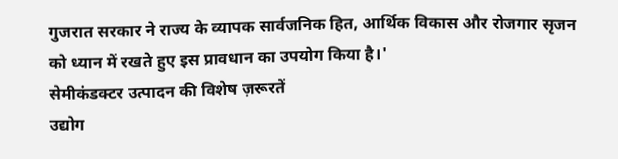गुजरात सरकार ने राज्य के व्यापक सार्वजनिक हित, आर्थिक विकास और रोजगार सृजन को ध्यान में रखते हुए इस प्रावधान का उपयोग किया है।'
सेमीकंडक्टर उत्पादन की विशेष ज़रूरतें
उद्योग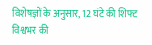विशेषज्ञों के अनुसार, 12 घंटे की शिफ्ट विश्वभर की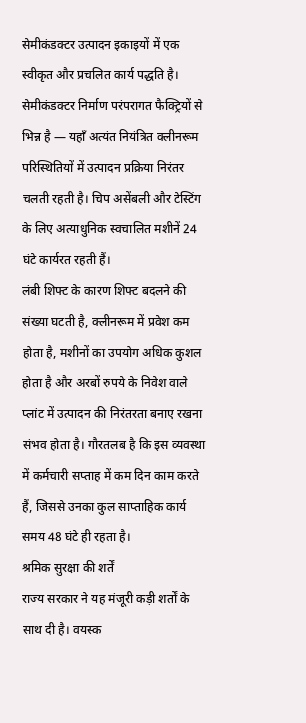सेमीकंडक्टर उत्पादन इकाइयों में एक स्वीकृत और प्रचलित कार्य पद्धति है। सेमीकंडक्टर निर्माण परंपरागत फैक्ट्रियों से भिन्न है — यहाँ अत्यंत नियंत्रित क्लीनरूम परिस्थितियों में उत्पादन प्रक्रिया निरंतर चलती रहती है। चिप असेंबली और टेस्टिंग के लिए अत्याधुनिक स्वचालित मशीनें 24 घंटे कार्यरत रहती हैं।
लंबी शिफ्ट के कारण शिफ्ट बदलने की संख्या घटती है, क्लीनरूम में प्रवेश कम होता है, मशीनों का उपयोग अधिक कुशल होता है और अरबों रुपये के निवेश वाले प्लांट में उत्पादन की निरंतरता बनाए रखना संभव होता है। गौरतलब है कि इस व्यवस्था में कर्मचारी सप्ताह में कम दिन काम करते हैं, जिससे उनका कुल साप्ताहिक कार्य समय 48 घंटे ही रहता है।
श्रमिक सुरक्षा की शर्तें
राज्य सरकार ने यह मंजूरी कड़ी शर्तों के साथ दी है। वयस्क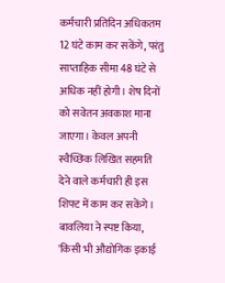कर्मचारी प्रतिदिन अधिकतम 12 घंटे काम कर सकेंगे, परंतु साप्ताहिक सीमा 48 घंटे से अधिक नहीं होगी। शेष दिनों को सवेतन अवकाश माना जाएगा। केवल अपनी स्वैच्छिक लिखित सहमति देने वाले कर्मचारी ही इस शिफ्ट में काम कर सकेंगे।
बावलिया ने स्पष्ट किया, 'किसी भी औद्योगिक इकाई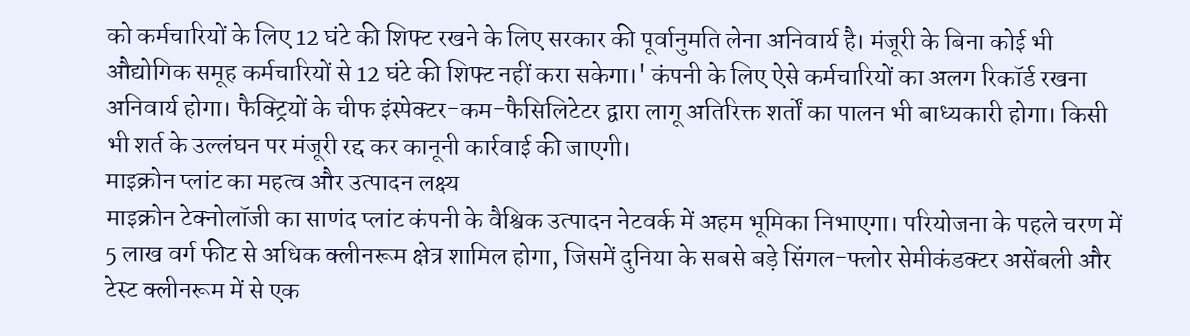को कर्मचारियों के लिए 12 घंटे की शिफ्ट रखने के लिए सरकार की पूर्वानुमति लेना अनिवार्य है। मंजूरी के बिना कोई भी औद्योगिक समूह कर्मचारियों से 12 घंटे की शिफ्ट नहीं करा सकेगा।' कंपनी के लिए ऐसे कर्मचारियों का अलग रिकॉर्ड रखना अनिवार्य होगा। फैक्ट्रियों के चीफ इंस्पेक्टर-कम-फैसिलिटेटर द्वारा लागू अतिरिक्त शर्तों का पालन भी बाध्यकारी होगा। किसी भी शर्त के उल्लंघन पर मंजूरी रद्द कर कानूनी कार्रवाई की जाएगी।
माइक्रोन प्लांट का महत्व और उत्पादन लक्ष्य
माइक्रोन टेक्नोलॉजी का साणंद प्लांट कंपनी के वैश्विक उत्पादन नेटवर्क में अहम भूमिका निभाएगा। परियोजना के पहले चरण में 5 लाख वर्ग फीट से अधिक क्लीनरूम क्षेत्र शामिल होगा, जिसमें दुनिया के सबसे बड़े सिंगल-फ्लोर सेमीकंडक्टर असेंबली और टेस्ट क्लीनरूम में से एक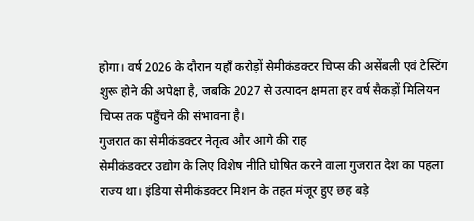होगा। वर्ष 2026 के दौरान यहाँ करोड़ों सेमीकंडक्टर चिप्स की असेंबली एवं टेस्टिंग शुरू होने की अपेक्षा है, जबकि 2027 से उत्पादन क्षमता हर वर्ष सैकड़ों मिलियन चिप्स तक पहुँचने की संभावना है।
गुजरात का सेमीकंडक्टर नेतृत्व और आगे की राह
सेमीकंडक्टर उद्योग के लिए विशेष नीति घोषित करने वाला गुजरात देश का पहला राज्य था। इंडिया सेमीकंडक्टर मिशन के तहत मंजूर हुए छह बड़े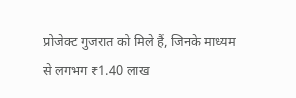प्रोजेक्ट गुजरात को मिले हैं, जिनके माध्यम से लगभग ₹1.40 लाख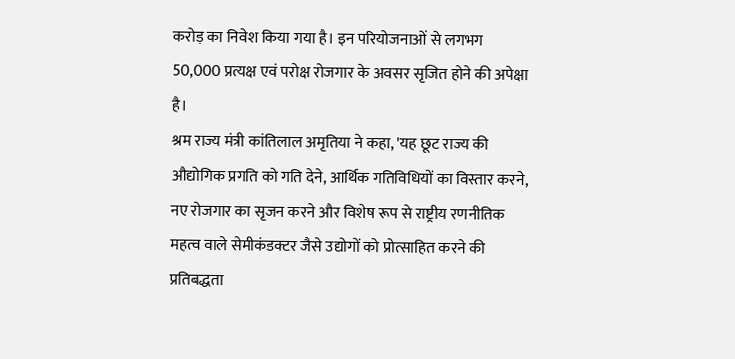करोड़ का निवेश किया गया है। इन परियोजनाओं से लगभग 50,000 प्रत्यक्ष एवं परोक्ष रोजगार के अवसर सृजित होने की अपेक्षा है।
श्रम राज्य मंत्री कांतिलाल अमृतिया ने कहा, 'यह छूट राज्य की औद्योगिक प्रगति को गति देने, आर्थिक गतिविधियों का विस्तार करने, नए रोजगार का सृजन करने और विशेष रूप से राष्ट्रीय रणनीतिक महत्व वाले सेमीकंडक्टर जैसे उद्योगों को प्रोत्साहित करने की प्रतिबद्धता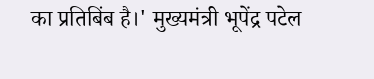का प्रतिबिंब है।' मुख्यमंत्री भूपेंद्र पटेल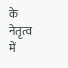के नेतृत्व में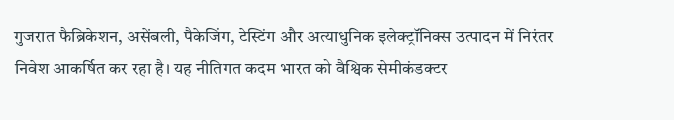गुजरात फैब्रिकेशन, असेंबली, पैकेजिंग, टेस्टिंग और अत्याधुनिक इलेक्ट्रॉनिक्स उत्पादन में निरंतर निवेश आकर्षित कर रहा है। यह नीतिगत कदम भारत को वैश्विक सेमीकंडक्टर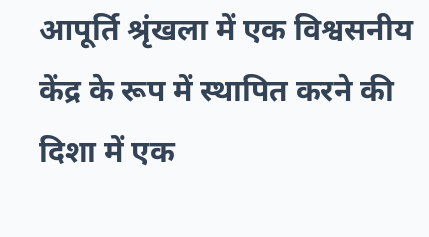आपूर्ति श्रृंखला में एक विश्वसनीय केंद्र के रूप में स्थापित करने की दिशा में एक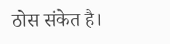ठोस संकेत है।